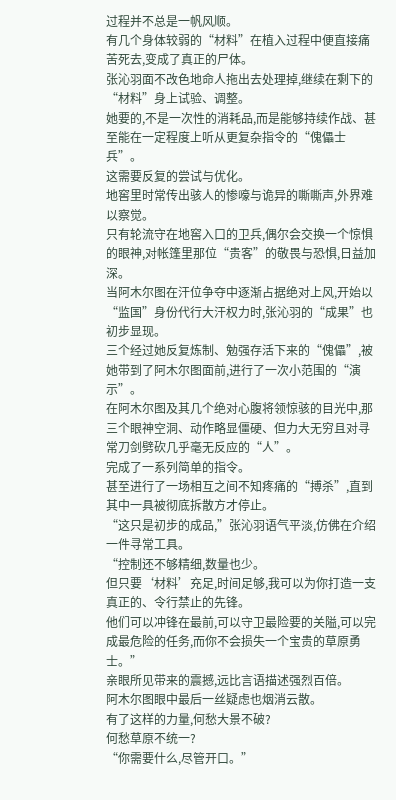过程并不总是一帆风顺。
有几个身体较弱的“材料”在植入过程中便直接痛苦死去,变成了真正的尸体。
张沁羽面不改色地命人拖出去处理掉,继续在剩下的“材料”身上试验、调整。
她要的,不是一次性的消耗品,而是能够持续作战、甚至能在一定程度上听从更复杂指令的“傀儡士兵”。
这需要反复的尝试与优化。
地窖里时常传出骇人的惨嚎与诡异的嘶嘶声,外界难以察觉。
只有轮流守在地窖入口的卫兵,偶尔会交换一个惊惧的眼神,对帐篷里那位“贵客”的敬畏与恐惧,日益加深。
当阿木尔图在汗位争夺中逐渐占据绝对上风,开始以“监国”身份代行大汗权力时,张沁羽的“成果”也初步显现。
三个经过她反复炼制、勉强存活下来的“傀儡”,被她带到了阿木尔图面前,进行了一次小范围的“演示”。
在阿木尔图及其几个绝对心腹将领惊骇的目光中,那三个眼神空洞、动作略显僵硬、但力大无穷且对寻常刀剑劈砍几乎毫无反应的“人”。
完成了一系列简单的指令。
甚至进行了一场相互之间不知疼痛的“搏杀”,直到其中一具被彻底拆散方才停止。
“这只是初步的成品,”张沁羽语气平淡,仿佛在介绍一件寻常工具。
“控制还不够精细,数量也少。
但只要‘材料’充足,时间足够,我可以为你打造一支真正的、令行禁止的先锋。
他们可以冲锋在最前,可以守卫最险要的关隘,可以完成最危险的任务,而你不会损失一个宝贵的草原勇士。”
亲眼所见带来的震撼,远比言语描述强烈百倍。
阿木尔图眼中最后一丝疑虑也烟消云散。
有了这样的力量,何愁大景不破?
何愁草原不统一?
“你需要什么,尽管开口。”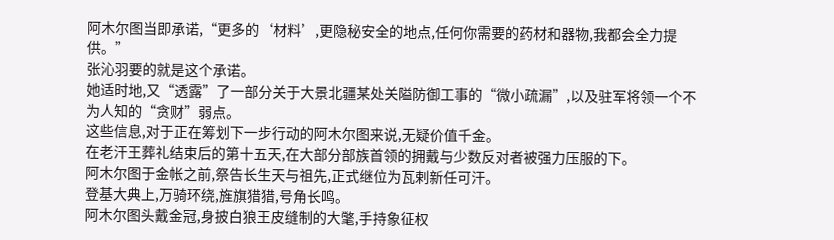阿木尔图当即承诺,“更多的‘材料’,更隐秘安全的地点,任何你需要的药材和器物,我都会全力提供。”
张沁羽要的就是这个承诺。
她适时地,又“透露”了一部分关于大景北疆某处关隘防御工事的“微小疏漏”,以及驻军将领一个不为人知的“贪财”弱点。
这些信息,对于正在筹划下一步行动的阿木尔图来说,无疑价值千金。
在老汗王葬礼结束后的第十五天,在大部分部族首领的拥戴与少数反对者被强力压服的下。
阿木尔图于金帐之前,祭告长生天与祖先,正式继位为瓦剌新任可汗。
登基大典上,万骑环绕,旌旗猎猎,号角长鸣。
阿木尔图头戴金冠,身披白狼王皮缝制的大氅,手持象征权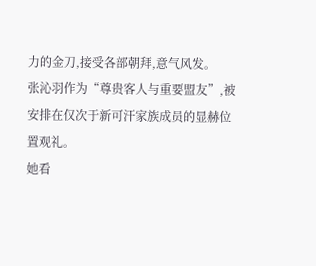力的金刀,接受各部朝拜,意气风发。
张沁羽作为“尊贵客人与重要盟友”,被安排在仅次于新可汗家族成员的显赫位置观礼。
她看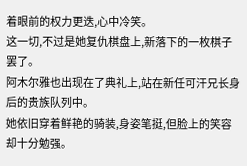着眼前的权力更迭,心中冷笑。
这一切,不过是她复仇棋盘上,新落下的一枚棋子罢了。
阿木尔雅也出现在了典礼上,站在新任可汗兄长身后的贵族队列中。
她依旧穿着鲜艳的骑装,身姿笔挺,但脸上的笑容却十分勉强。